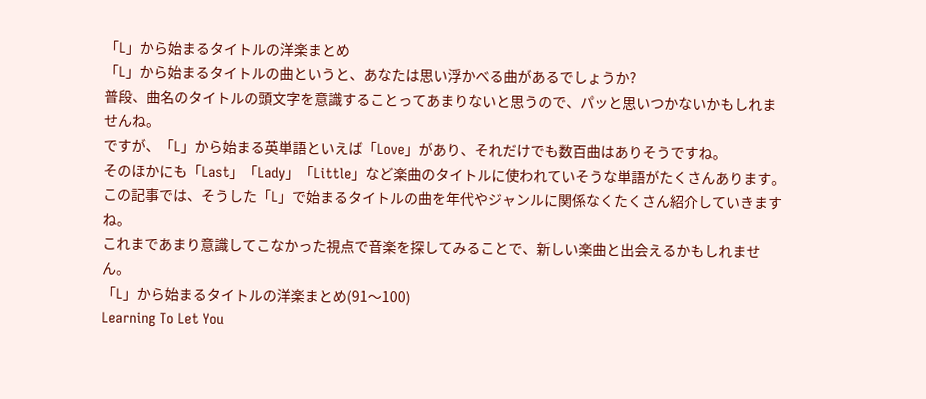「L」から始まるタイトルの洋楽まとめ
「L」から始まるタイトルの曲というと、あなたは思い浮かべる曲があるでしょうか?
普段、曲名のタイトルの頭文字を意識することってあまりないと思うので、パッと思いつかないかもしれませんね。
ですが、「L」から始まる英単語といえば「Love」があり、それだけでも数百曲はありそうですね。
そのほかにも「Last」「Lady」「Little」など楽曲のタイトルに使われていそうな単語がたくさんあります。
この記事では、そうした「L」で始まるタイトルの曲を年代やジャンルに関係なくたくさん紹介していきますね。
これまであまり意識してこなかった視点で音楽を探してみることで、新しい楽曲と出会えるかもしれません。
「L」から始まるタイトルの洋楽まとめ(91〜100)
Learning To Let You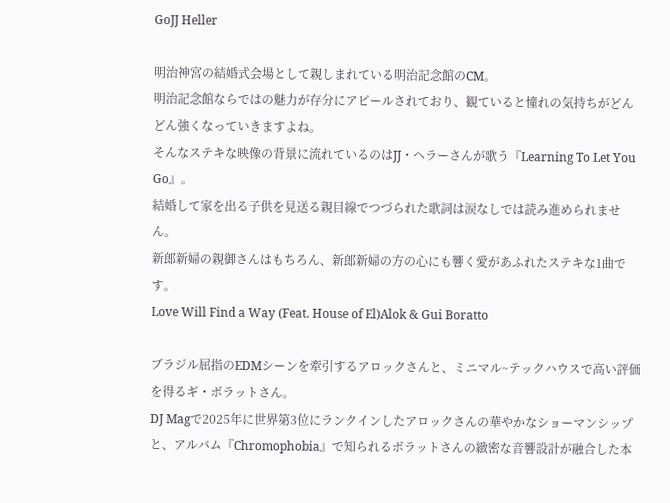GoJJ Heller

明治神宮の結婚式会場として親しまれている明治記念館のCM。
明治記念館ならではの魅力が存分にアピールされており、観ていると憧れの気持ちがどんどん強くなっていきますよね。
そんなステキな映像の背景に流れているのはJJ・ヘラーさんが歌う『Learning To Let You Go』。
結婚して家を出る子供を見送る親目線でつづられた歌詞は涙なしでは読み進められません。
新郎新婦の親御さんはもちろん、新郎新婦の方の心にも響く愛があふれたステキな1曲です。
Love Will Find a Way (Feat. House of El)Alok & Gui Boratto

ブラジル屈指のEDMシーンを牽引するアロックさんと、ミニマル~テックハウスで高い評価を得るギ・ボラットさん。
DJ Magで2025年に世界第3位にランクインしたアロックさんの華やかなショーマンシップと、アルバム『Chromophobia』で知られるボラットさんの緻密な音響設計が融合した本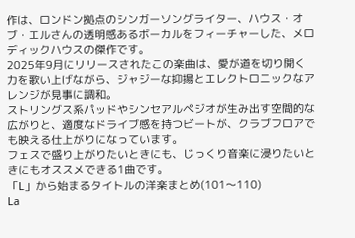作は、ロンドン拠点のシンガーソングライター、ハウス・オブ・エルさんの透明感あるボーカルをフィーチャーした、メロディックハウスの傑作です。
2025年9月にリリースされたこの楽曲は、愛が道を切り開く力を歌い上げながら、ジャジーな抑揚とエレクトロニックなアレンジが見事に調和。
ストリングス系パッドやシンセアルペジオが生み出す空間的な広がりと、適度なドライブ感を持つビートが、クラブフロアでも映える仕上がりになっています。
フェスで盛り上がりたいときにも、じっくり音楽に浸りたいときにもオススメできる1曲です。
「L」から始まるタイトルの洋楽まとめ(101〜110)
La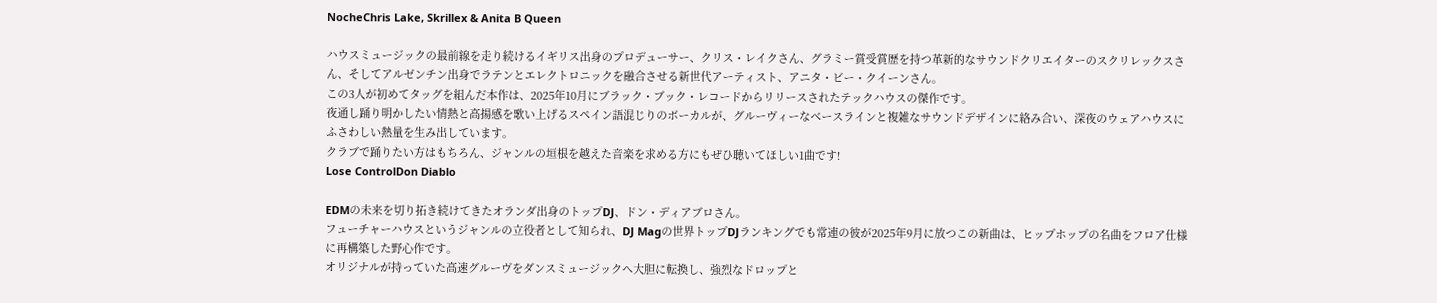NocheChris Lake, Skrillex & Anita B Queen

ハウスミュージックの最前線を走り続けるイギリス出身のプロデューサー、クリス・レイクさん、グラミー賞受賞歴を持つ革新的なサウンドクリエイターのスクリレックスさん、そしてアルゼンチン出身でラテンとエレクトロニックを融合させる新世代アーティスト、アニタ・ビー・クイーンさん。
この3人が初めてタッグを組んだ本作は、2025年10月にブラック・ブック・レコードからリリースされたテックハウスの傑作です。
夜通し踊り明かしたい情熱と高揚感を歌い上げるスペイン語混じりのボーカルが、グルーヴィーなベースラインと複雑なサウンドデザインに絡み合い、深夜のウェアハウスにふさわしい熱量を生み出しています。
クラブで踊りたい方はもちろん、ジャンルの垣根を越えた音楽を求める方にもぜひ聴いてほしい1曲です!
Lose ControlDon Diablo

EDMの未来を切り拓き続けてきたオランダ出身のトップDJ、ドン・ディアブロさん。
フューチャーハウスというジャンルの立役者として知られ、DJ Magの世界トップDJランキングでも常連の彼が2025年9月に放つこの新曲は、ヒップホップの名曲をフロア仕様に再構築した野心作です。
オリジナルが持っていた高速グルーヴをダンスミュージックへ大胆に転換し、強烈なドロップと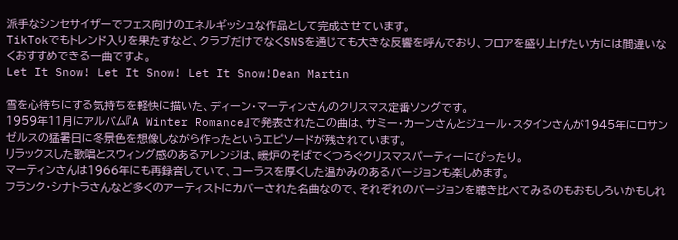派手なシンセサイザーでフェス向けのエネルギッシュな作品として完成させています。
TikTokでもトレンド入りを果たすなど、クラブだけでなくSNSを通じても大きな反響を呼んでおり、フロアを盛り上げたい方には間違いなくおすすめできる一曲ですよ。
Let It Snow! Let It Snow! Let It Snow!Dean Martin

雪を心待ちにする気持ちを軽快に描いた、ディーン・マーティンさんのクリスマス定番ソングです。
1959年11月にアルバム『A Winter Romance』で発表されたこの曲は、サミー・カーンさんとジュール・スタインさんが1945年にロサンゼルスの猛暑日に冬景色を想像しながら作ったというエピソードが残されています。
リラックスした歌唱とスウィング感のあるアレンジは、暖炉のそばでくつろぐクリスマスパーティーにぴったり。
マーティンさんは1966年にも再録音していて、コーラスを厚くした温かみのあるバージョンも楽しめます。
フランク・シナトラさんなど多くのアーティストにカバーされた名曲なので、それぞれのバージョンを聴き比べてみるのもおもしろいかもしれ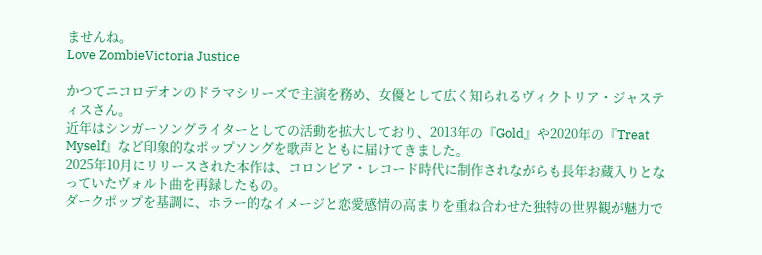ませんね。
Love ZombieVictoria Justice

かつてニコロデオンのドラマシリーズで主演を務め、女優として広く知られるヴィクトリア・ジャスティスさん。
近年はシンガーソングライターとしての活動を拡大しており、2013年の『Gold』や2020年の『Treat Myself』など印象的なポップソングを歌声とともに届けてきました。
2025年10月にリリースされた本作は、コロンビア・レコード時代に制作されながらも長年お蔵入りとなっていたヴォルト曲を再録したもの。
ダークポップを基調に、ホラー的なイメージと恋愛感情の高まりを重ね合わせた独特の世界観が魅力で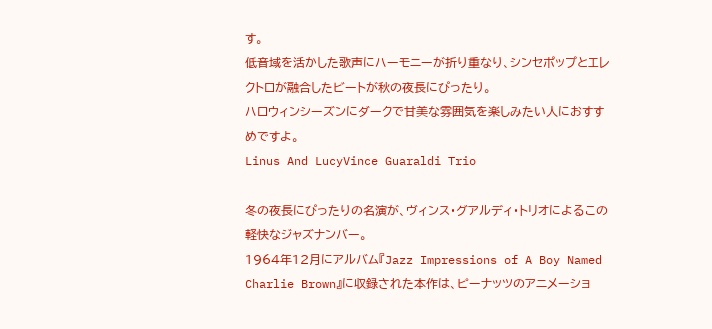す。
低音域を活かした歌声にハーモニーが折り重なり、シンセポップとエレクトロが融合したビートが秋の夜長にぴったり。
ハロウィンシーズンにダークで甘美な雰囲気を楽しみたい人におすすめですよ。
Linus And LucyVince Guaraldi Trio

冬の夜長にぴったりの名演が、ヴィンス・グアルディ・トリオによるこの軽快なジャズナンバー。
1964年12月にアルバム『Jazz Impressions of A Boy Named Charlie Brown』に収録された本作は、ピーナッツのアニメーショ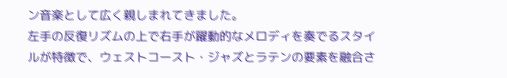ン音楽として広く親しまれてきました。
左手の反復リズムの上で右手が躍動的なメロディを奏でるスタイルが特徴で、ウェストコースト・ジャズとラテンの要素を融合さ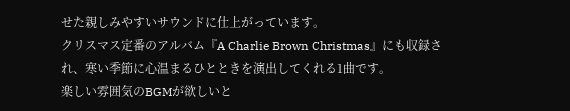せた親しみやすいサウンドに仕上がっています。
クリスマス定番のアルバム『A Charlie Brown Christmas』にも収録され、寒い季節に心温まるひとときを演出してくれる1曲です。
楽しい雰囲気のBGMが欲しいと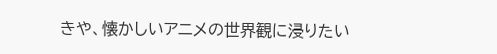きや、懐かしいアニメの世界観に浸りたい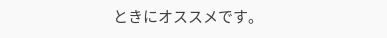ときにオススメです。